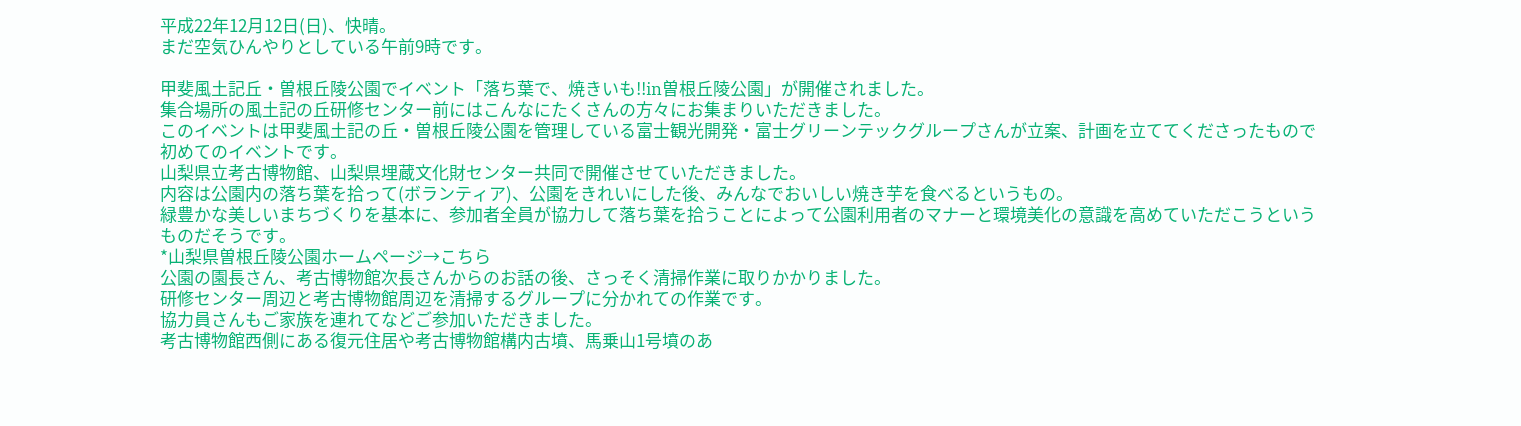平成22年12月12日(日)、快晴。
まだ空気ひんやりとしている午前9時です。

甲斐風土記丘・曽根丘陵公園でイベント「落ち葉で、焼きいも!!in曽根丘陵公園」が開催されました。
集合場所の風土記の丘研修センター前にはこんなにたくさんの方々にお集まりいただきました。
このイベントは甲斐風土記の丘・曽根丘陵公園を管理している富士観光開発・富士グリーンテックグループさんが立案、計画を立ててくださったもので初めてのイベントです。
山梨県立考古博物館、山梨県埋蔵文化財センター共同で開催させていただきました。
内容は公園内の落ち葉を拾って(ボランティア)、公園をきれいにした後、みんなでおいしい焼き芋を食べるというもの。
緑豊かな美しいまちづくりを基本に、参加者全員が協力して落ち葉を拾うことによって公園利用者のマナーと環境美化の意識を高めていただこうというものだそうです。
*山梨県曽根丘陵公園ホームページ→こちら
公園の園長さん、考古博物館次長さんからのお話の後、さっそく清掃作業に取りかかりました。
研修センター周辺と考古博物館周辺を清掃するグループに分かれての作業です。
協力員さんもご家族を連れてなどご参加いただきました。
考古博物館西側にある復元住居や考古博物館構内古墳、馬乗山1号墳のあ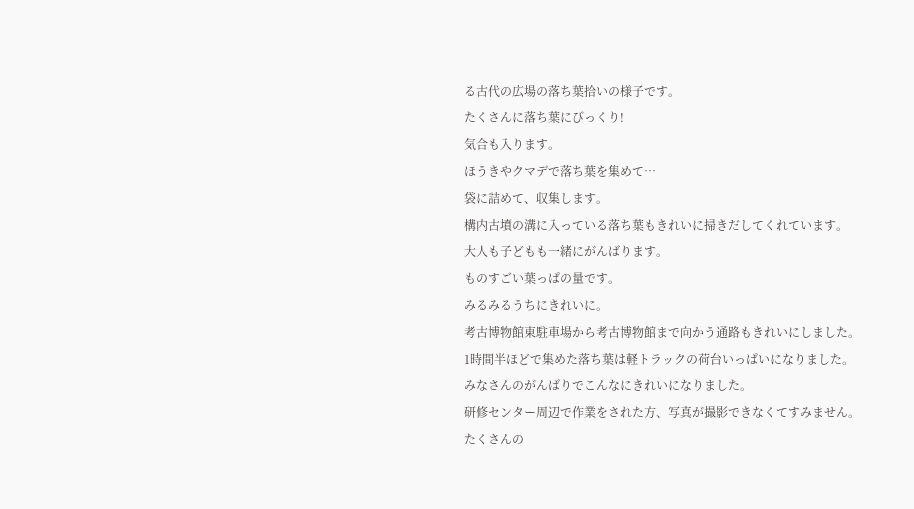る古代の広場の落ち葉拾いの様子です。
たくさんに落ち葉にびっくり!
気合も入ります。
ほうきやクマデで落ち葉を集めて…
袋に詰めて、収集します。
構内古墳の溝に入っている落ち葉もきれいに掃きだしてくれています。
大人も子どもも一緒にがんばります。
ものすごい葉っぱの量です。
みるみるうちにきれいに。
考古博物館東駐車場から考古博物館まで向かう通路もきれいにしました。
1時間半ほどで集めた落ち葉は軽トラックの荷台いっぱいになりました。
みなさんのがんばりでこんなにきれいになりました。
研修センター周辺で作業をされた方、写真が撮影できなくてすみません。
たくさんの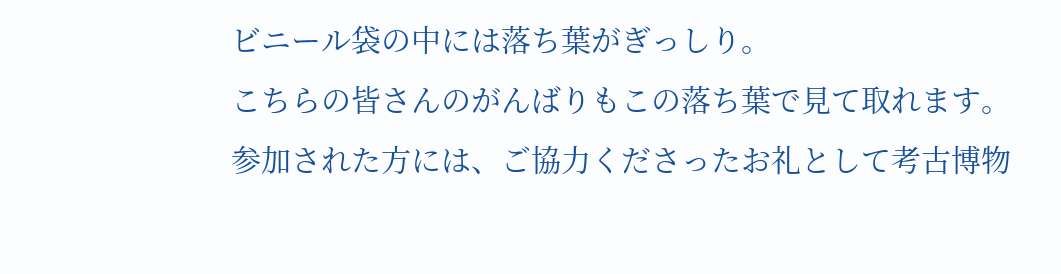ビニール袋の中には落ち葉がぎっしり。
こちらの皆さんのがんばりもこの落ち葉で見て取れます。
参加された方には、ご協力くださったお礼として考古博物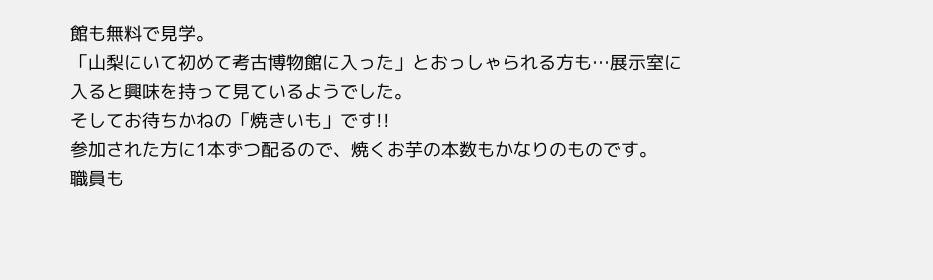館も無料で見学。
「山梨にいて初めて考古博物館に入った」とおっしゃられる方も…展示室に入ると興味を持って見ているようでした。
そしてお待ちかねの「焼きいも」です!!
参加された方に1本ずつ配るので、焼くお芋の本数もかなりのものです。
職員も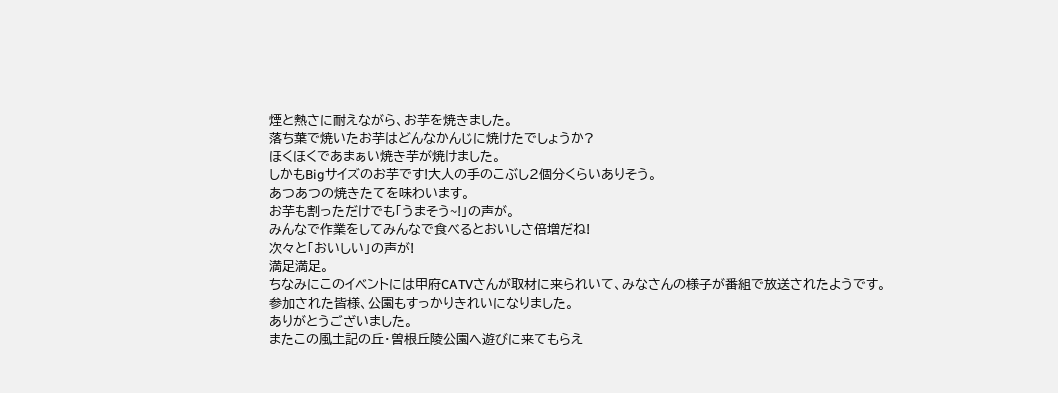煙と熱さに耐えながら、お芋を焼きました。
落ち葉で焼いたお芋はどんなかんじに焼けたでしょうか?
ほくほくであまぁい焼き芋が焼けました。
しかもBigサイズのお芋です!大人の手のこぶし2個分くらいありそう。
あつあつの焼きたてを味わいます。
お芋も割っただけでも「うまそう~!」の声が。
みんなで作業をしてみんなで食べるとおいしさ倍増だね!
次々と「おいしい」の声が!
満足満足。
ちなみにこのイベントには甲府CATVさんが取材に来られいて、みなさんの様子が番組で放送されたようです。
参加された皆様、公園もすっかりきれいになりました。
ありがとうございました。
またこの風土記の丘・曽根丘陵公園へ遊びに来てもらえ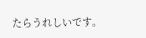たらうれしいです。